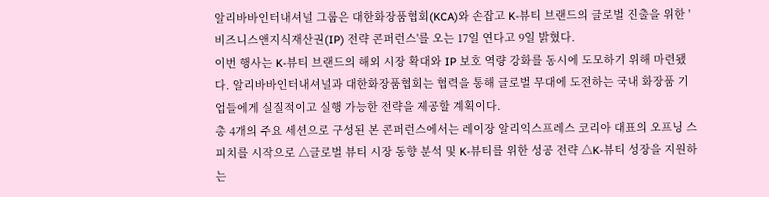알리바바인터내셔널 그룹은 대한화장품협회(KCA)와 손잡고 K-뷰티 브랜드의 글로벌 진출을 위한 '비즈니스앤지식재산권(IP) 전략 콘퍼런스'를 오는 17일 연다고 9일 밝혔다.
이번 행사는 K-뷰티 브랜드의 해외 시장 확대와 IP 보호 역량 강화를 동시에 도모하기 위해 마련됐다. 알리바바인터내셔널과 대한화장품협회는 협력을 통해 글로벌 무대에 도전하는 국내 화장품 기업들에게 실질적이고 실행 가능한 전략을 제공할 계획이다.
총 4개의 주요 세션으로 구성된 본 콘퍼런스에서는 레이장 알리익스프레스 코리아 대표의 오프닝 스피치를 시작으로 △글로벌 뷰티 시장 동향 분석 및 K-뷰티를 위한 성공 전략 △K-뷰티 성장을 지원하는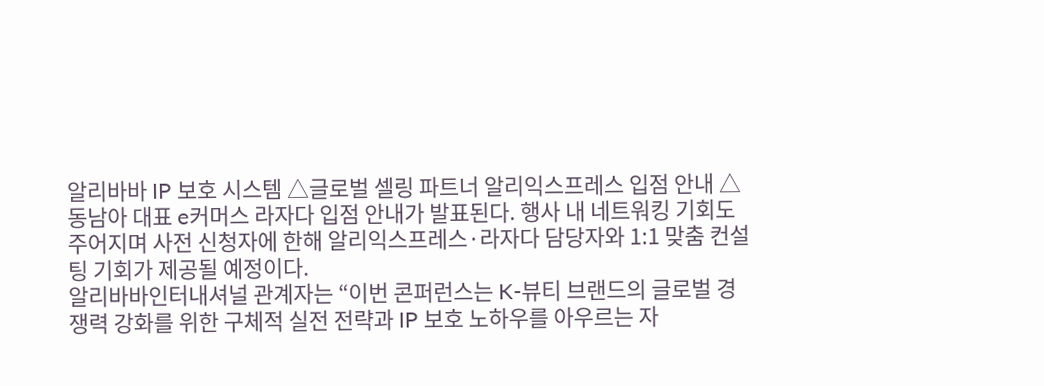알리바바 IP 보호 시스템 △글로벌 셀링 파트너 알리익스프레스 입점 안내 △동남아 대표 e커머스 라자다 입점 안내가 발표된다. 행사 내 네트워킹 기회도 주어지며 사전 신청자에 한해 알리익스프레스·라자다 담당자와 1:1 맞춤 컨설팅 기회가 제공될 예정이다.
알리바바인터내셔널 관계자는 “이번 콘퍼런스는 K-뷰티 브랜드의 글로벌 경쟁력 강화를 위한 구체적 실전 전략과 IP 보호 노하우를 아우르는 자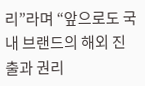리”라며 “앞으로도 국내 브랜드의 해외 진출과 권리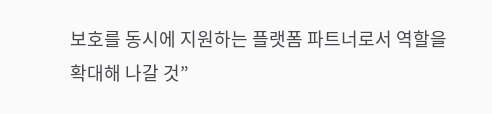보호를 동시에 지원하는 플랫폼 파트너로서 역할을 확대해 나갈 것”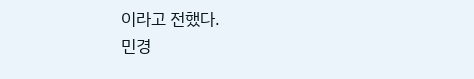이라고 전했다.
민경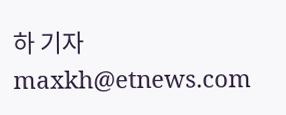하 기자 maxkh@etnews.com